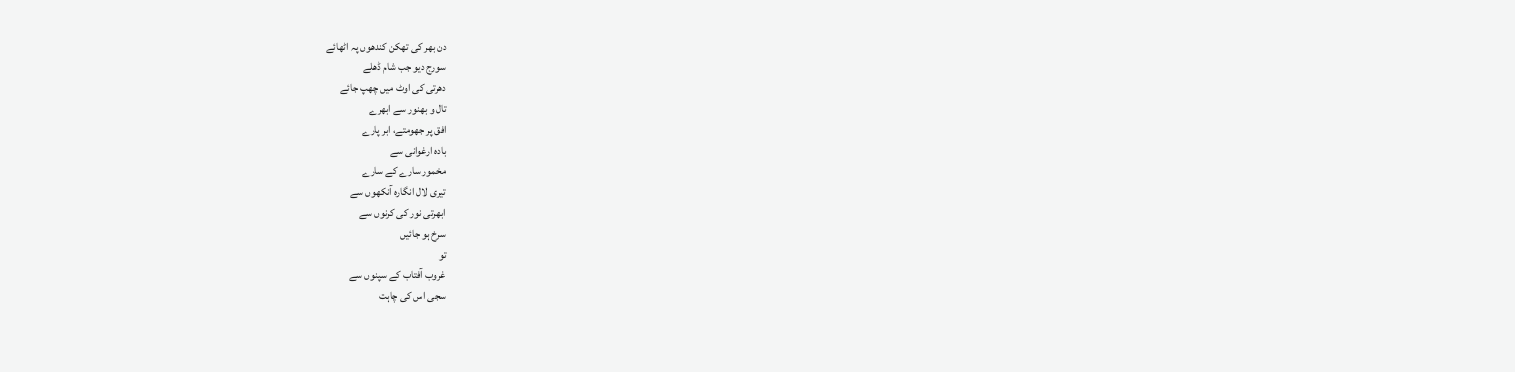دن بھر کی تھکن کندھوں پہ اٹھائے
سورج دیو جب شام ڈھلے
دھرتی کی اوٹ میں چھپ جائے
تال و بھنور سے ابھرے
افق پر جھومتے، ابر پارے
بادہ ارغوانی سے
مخمور سارے کے سارے
تیری لال انگارہ آنکھوں سے
ابھرتی نور کی کرنوں سے
سرخ ہو جائیں
تو
غروب آفتاب کے سپنوں سے
سجی اس کی چاہت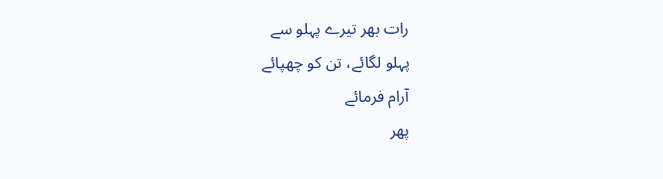رات بھر تیرے پہلو سے
پہلو لگائے، تن کو چھپائے
آرام فرمائے
پھر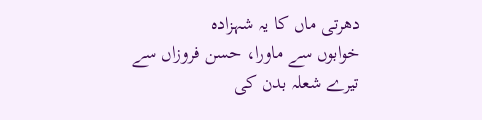دھرتی ماں کا یہ شہزادہ
خوابوں سے ماورا، حسن فروزاں سے
تیرے شعلہ بدن کی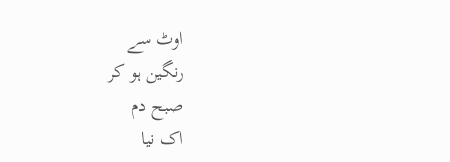اوٹ سے
رنگین ہو کر
صبح دم
اک نیا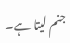جنم لیتا ہے۔